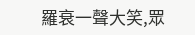羅衰一聲大笑,眾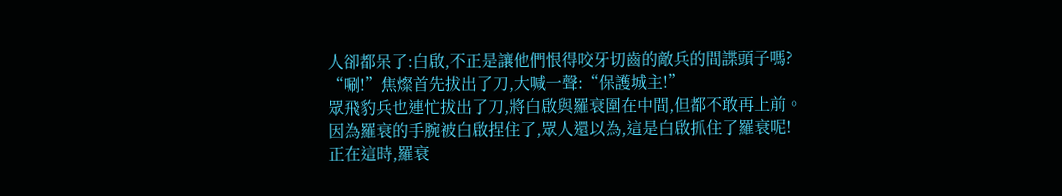人卻都呆了:白啟,不正是讓他們恨得咬牙切齒的敵兵的間諜頭子嗎?
“唰!”焦燦首先拔出了刀,大喊一聲:“保護城主!”
眾飛豹兵也連忙拔出了刀,將白啟與羅衰圍在中間,但都不敢再上前。因為羅衰的手腕被白啟捏住了,眾人還以為,這是白啟抓住了羅衰呢!
正在這時,羅衰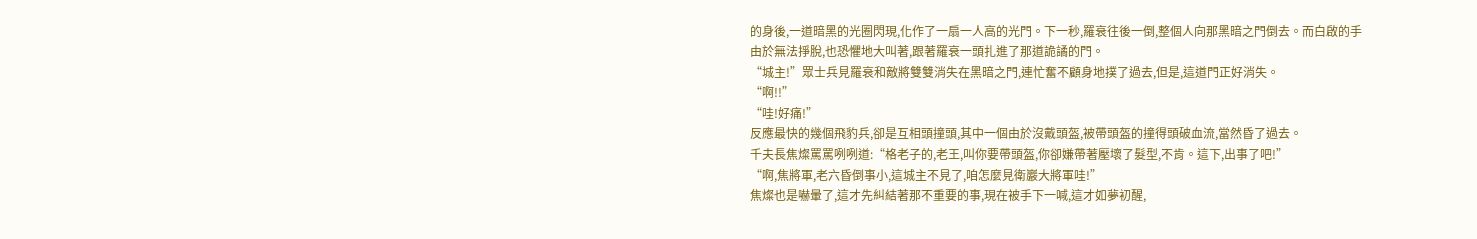的身後,一道暗黑的光圈閃現,化作了一扇一人高的光門。下一秒,羅衰往後一倒,整個人向那黑暗之門倒去。而白啟的手由於無法掙脫,也恐懼地大叫著,跟著羅衰一頭扎進了那道詭譎的門。
“城主!”眾士兵見羅衰和敵將雙雙消失在黑暗之門,連忙奮不顧身地撲了過去,但是,這道門正好消失。
“啊!!”
“哇!好痛!”
反應最快的幾個飛豹兵,卻是互相頭撞頭,其中一個由於沒戴頭盔,被帶頭盔的撞得頭破血流,當然昏了過去。
千夫長焦燦罵罵咧咧道:“格老子的,老王,叫你要帶頭盔,你卻嫌帶著壓壞了髮型,不肯。這下,出事了吧!”
“啊,焦將軍,老六昏倒事小,這城主不見了,咱怎麼見衛巖大將軍哇!”
焦燦也是嚇暈了,這才先糾結著那不重要的事,現在被手下一喊,這才如夢初醒,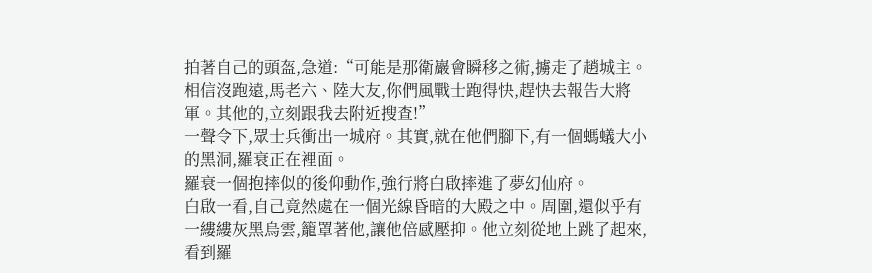拍著自己的頭盔,急道:“可能是那衛巖會瞬移之術,擄走了趙城主。相信沒跑遠,馬老六、陸大友,你們風戰士跑得快,趕快去報告大將軍。其他的,立刻跟我去附近搜查!”
一聲令下,眾士兵衝出一城府。其實,就在他們腳下,有一個螞蟻大小的黑洞,羅衰正在裡面。
羅衰一個抱摔似的後仰動作,強行將白啟摔進了夢幻仙府。
白啟一看,自己竟然處在一個光線昏暗的大殿之中。周圍,還似乎有一縷縷灰黑烏雲,籠罩著他,讓他倍感壓抑。他立刻從地上跳了起來,看到羅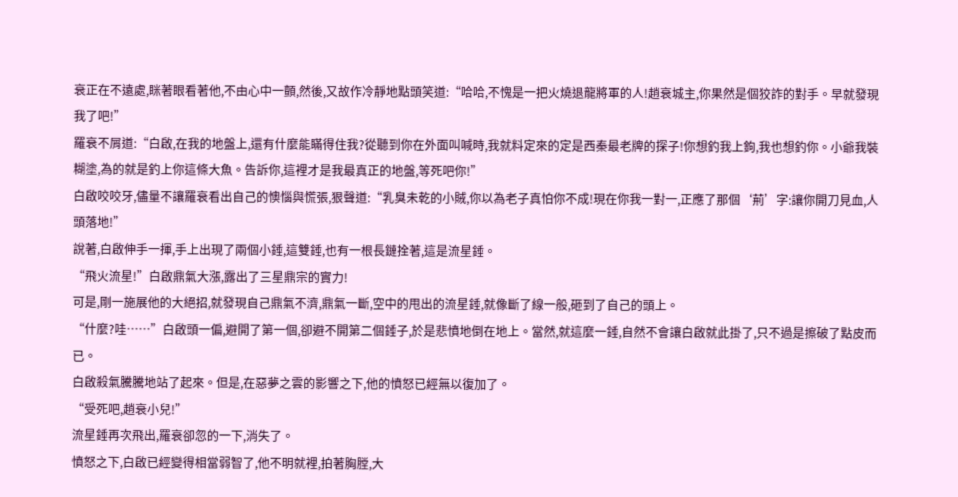衰正在不遠處,眯著眼看著他,不由心中一顫,然後,又故作冷靜地點頭笑道:“哈哈,不愧是一把火燒退龍將軍的人!趙衰城主,你果然是個狡詐的對手。早就發現我了吧!”
羅衰不屑道:“白啟,在我的地盤上,還有什麼能瞞得住我?從聽到你在外面叫喊時,我就料定來的定是西秦最老牌的探子!你想釣我上鉤,我也想釣你。小爺我裝糊塗,為的就是釣上你這條大魚。告訴你,這裡才是我最真正的地盤,等死吧你!”
白啟咬咬牙,儘量不讓羅衰看出自己的懊惱與慌張,狠聲道:“乳臭未乾的小賊,你以為老子真怕你不成!現在你我一對一,正應了那個‘荊’字:讓你開刀見血,人頭落地!”
說著,白啟伸手一揮,手上出現了兩個小錘,這雙錘,也有一根長鏈拴著,這是流星錘。
“飛火流星!”白啟鼎氣大漲,露出了三星鼎宗的實力!
可是,剛一施展他的大絕招,就發現自己鼎氣不濟,鼎氣一斷,空中的甩出的流星錘,就像斷了線一般,砸到了自己的頭上。
“什麼?哇……”白啟頭一偏,避開了第一個,卻避不開第二個錘子,於是悲憤地倒在地上。當然,就這麼一錘,自然不會讓白啟就此掛了,只不過是擦破了點皮而已。
白啟殺氣騰騰地站了起來。但是,在惡夢之雲的影響之下,他的憤怒已經無以復加了。
“受死吧,趙衰小兒!”
流星錘再次飛出,羅衰卻忽的一下,消失了。
憤怒之下,白啟已經變得相當弱智了,他不明就裡,拍著胸膛,大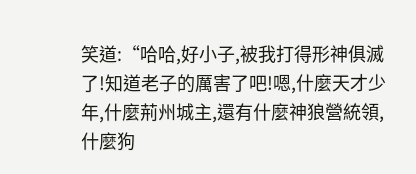笑道:“哈哈,好小子,被我打得形神俱滅了!知道老子的厲害了吧!嗯,什麼天才少年,什麼荊州城主,還有什麼神狼營統領,什麼狗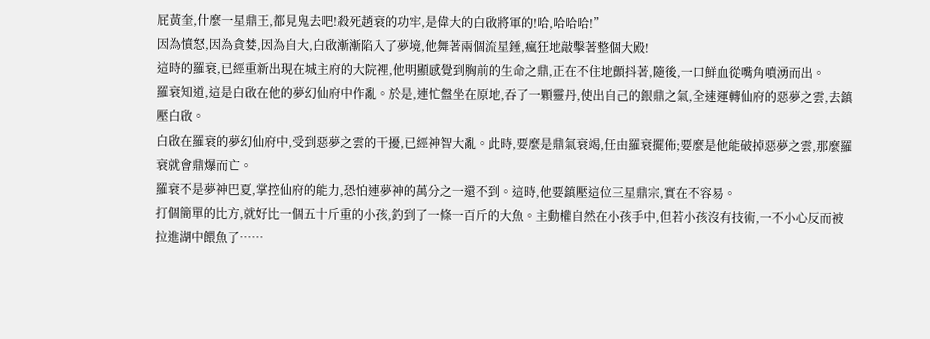屁黃奎,什麼一星鼎王,都見鬼去吧!殺死趙衰的功牢,是偉大的白啟將軍的!哈,哈哈哈!”
因為憤怒,因為貪婪,因為自大,白啟漸漸陷入了夢境,他舞著兩個流星錘,瘋狂地敲擊著整個大殿!
這時的羅衰,已經重新出現在城主府的大院裡,他明顯感覺到胸前的生命之鼎,正在不住地顫抖著,隨後,一口鮮血從嘴角噴湧而出。
羅衰知道,這是白啟在他的夢幻仙府中作亂。於是,連忙盤坐在原地,吞了一顆靈丹,使出自己的銀鼎之氣,全速運轉仙府的惡夢之雲,去鎮壓白啟。
白啟在羅衰的夢幻仙府中,受到惡夢之雲的干擾,已經神智大亂。此時,要麼是鼎氣衰竭,任由羅衰擺佈;要麼是他能破掉惡夢之雲,那麼羅衰就會鼎爆而亡。
羅衰不是夢神巴夏,掌控仙府的能力,恐怕連夢神的萬分之一還不到。這時,他要鎮壓這位三星鼎宗,實在不容易。
打個簡單的比方,就好比一個五十斤重的小孩,釣到了一條一百斤的大魚。主動權自然在小孩手中,但若小孩沒有技術,一不小心反而被拉進湖中餵魚了……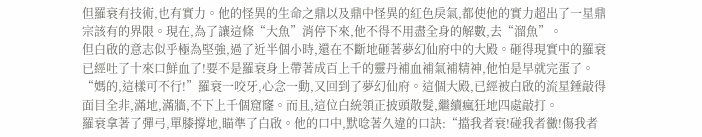但羅衰有技術,也有實力。他的怪異的生命之鼎以及鼎中怪異的紅色戾氣,都使他的實力超出了一星鼎宗該有的界限。現在,為了讓這條“大魚”消停下來,他不得不用盡全身的解數,去“溜魚”。
但白啟的意志似乎極為堅強,過了近半個小時,還在不斷地砸著夢幻仙府中的大殿。砸得現實中的羅衰已經吐了十來口鮮血了!要不是羅衰身上帶著成百上千的靈丹補血補氣補精神,他怕是早就完蛋了。
“媽的,這樣可不行!”羅衰一咬牙,心念一動,又回到了夢幻仙府。這個大殿,已經被白啟的流星錘敲得面目全非,滿地,滿牆,不下上千個窟窿。而且,這位白統領正披頭散髮,繼續瘋狂地四處敲打。
羅衰拿著了彈弓,單膝撐地,瞄準了白啟。他的口中,默唸著久違的口訣:“擋我者衰!碰我者黴!傷我者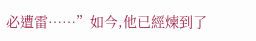必遭雷……”如今,他已經煉到了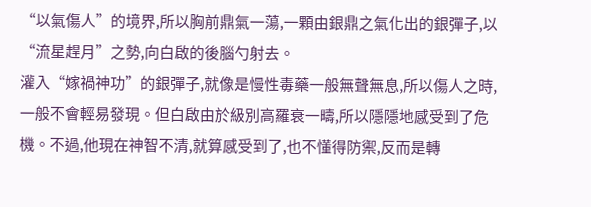“以氣傷人”的境界,所以胸前鼎氣一蕩,一顆由銀鼎之氣化出的銀彈子,以“流星趕月”之勢,向白啟的後腦勺射去。
灌入“嫁禍神功”的銀彈子,就像是慢性毒藥一般無聲無息,所以傷人之時,一般不會輕易發現。但白啟由於級別高羅衰一疇,所以隱隱地感受到了危機。不過,他現在神智不清,就算感受到了,也不懂得防禦,反而是轉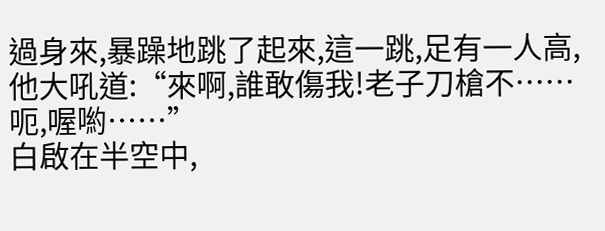過身來,暴躁地跳了起來,這一跳,足有一人高,他大吼道:“來啊,誰敢傷我!老子刀槍不……呃,喔喲……”
白啟在半空中,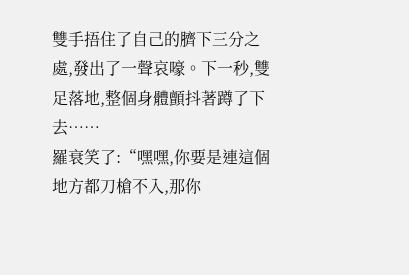雙手捂住了自己的臍下三分之處,發出了一聲哀嚎。下一秒,雙足落地,整個身體顫抖著蹲了下去……
羅衰笑了:“嘿嘿,你要是連這個地方都刀槍不入,那你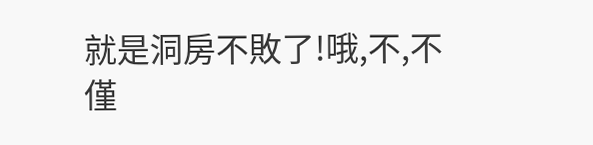就是洞房不敗了!哦,不,不僅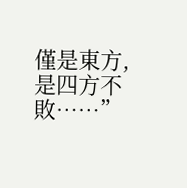僅是東方,是四方不敗……”